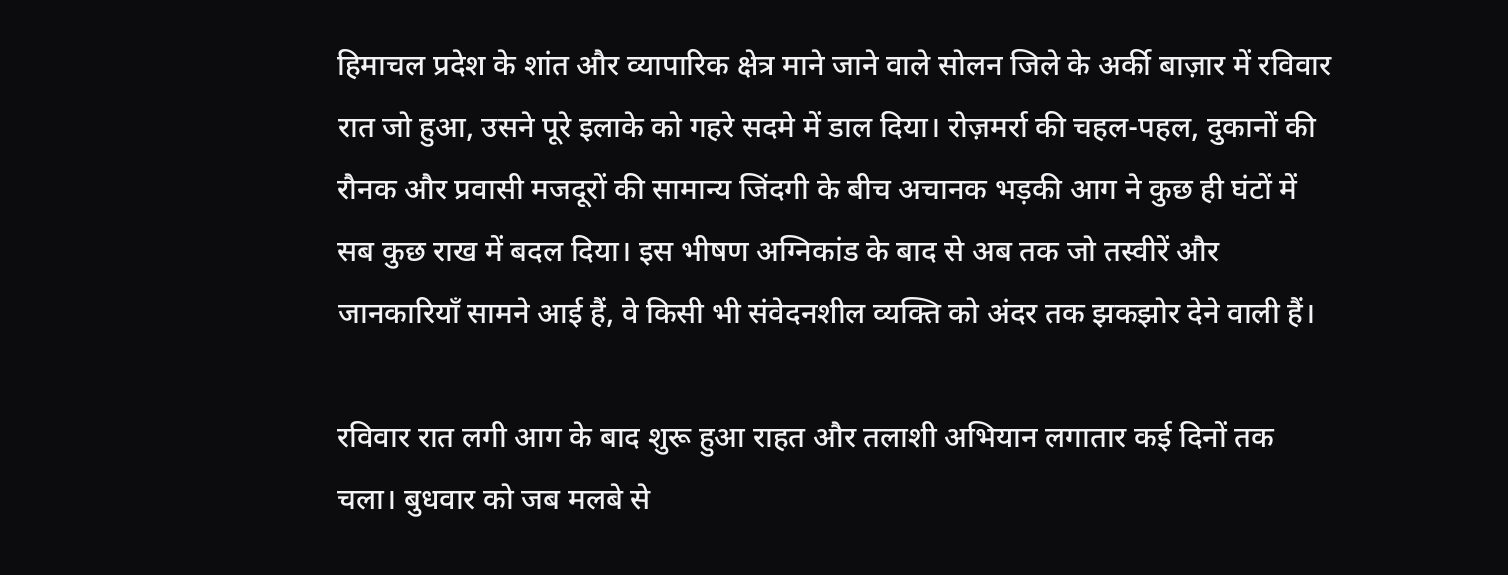हिमाचल प्रदेश के शांत और व्यापारिक क्षेत्र माने जाने वाले सोलन जिले के अर्की बाज़ार में रविवार रात जो हुआ, उसने पूरे इलाके को गहरे सदमे में डाल दिया। रोज़मर्रा की चहल-पहल, दुकानों की रौनक और प्रवासी मजदूरों की सामान्य जिंदगी के बीच अचानक भड़की आग ने कुछ ही घंटों में सब कुछ राख में बदल दिया। इस भीषण अग्निकांड के बाद से अब तक जो तस्वीरें और जानकारियाँ सामने आई हैं, वे किसी भी संवेदनशील व्यक्ति को अंदर तक झकझोर देने वाली हैं।

रविवार रात लगी आग के बाद शुरू हुआ राहत और तलाशी अभियान लगातार कई दिनों तक चला। बुधवार को जब मलबे से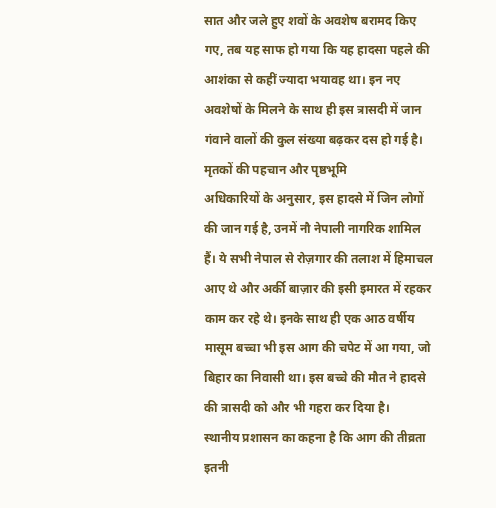सात और जले हुए शवों के अवशेष बरामद किए गए, तब यह साफ हो गया कि यह हादसा पहले की आशंका से कहीं ज्यादा भयावह था। इन नए अवशेषों के मिलने के साथ ही इस त्रासदी में जान गंवाने वालों की कुल संख्या बढ़कर दस हो गई है।
मृतकों की पहचान और पृष्ठभूमि
अधिकारियों के अनुसार, इस हादसे में जिन लोगों की जान गई है, उनमें नौ नेपाली नागरिक शामिल हैं। ये सभी नेपाल से रोज़गार की तलाश में हिमाचल आए थे और अर्की बाज़ार की इसी इमारत में रहकर काम कर रहे थे। इनके साथ ही एक आठ वर्षीय मासूम बच्चा भी इस आग की चपेट में आ गया, जो बिहार का निवासी था। इस बच्चे की मौत ने हादसे की त्रासदी को और भी गहरा कर दिया है।
स्थानीय प्रशासन का कहना है कि आग की तीव्रता इतनी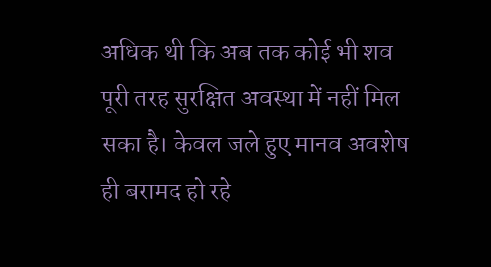अधिक थी कि अब तक कोई भी शव पूरी तरह सुरक्षित अवस्था में नहीं मिल सका है। केवल जले हुए मानव अवशेष ही बरामद हो रहे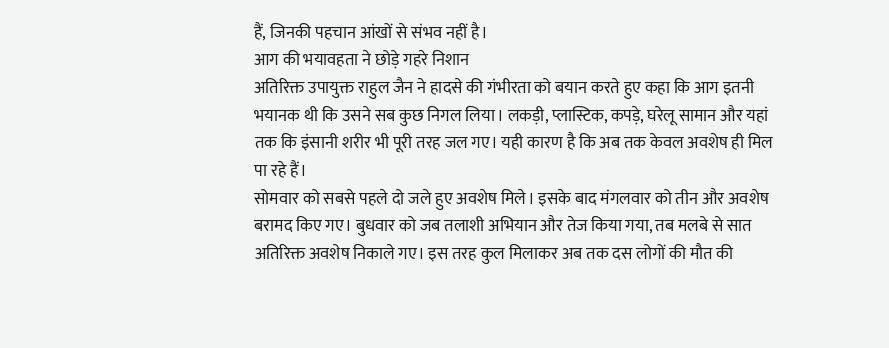हैं, जिनकी पहचान आंखों से संभव नहीं है।
आग की भयावहता ने छोड़े गहरे निशान
अतिरिक्त उपायुक्त राहुल जैन ने हादसे की गंभीरता को बयान करते हुए कहा कि आग इतनी भयानक थी कि उसने सब कुछ निगल लिया। लकड़ी, प्लास्टिक, कपड़े, घरेलू सामान और यहां तक कि इंसानी शरीर भी पूरी तरह जल गए। यही कारण है कि अब तक केवल अवशेष ही मिल पा रहे हैं।
सोमवार को सबसे पहले दो जले हुए अवशेष मिले। इसके बाद मंगलवार को तीन और अवशेष बरामद किए गए। बुधवार को जब तलाशी अभियान और तेज किया गया, तब मलबे से सात अतिरिक्त अवशेष निकाले गए। इस तरह कुल मिलाकर अब तक दस लोगों की मौत की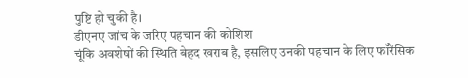पुष्टि हो चुकी है।
डीएनए जांच के जरिए पहचान की कोशिश
चूंकि अवशेषों की स्थिति बेहद खराब है, इसलिए उनकी पहचान के लिए फॉरेंसिक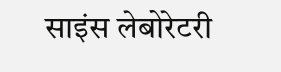साइंस लेबोरेटरी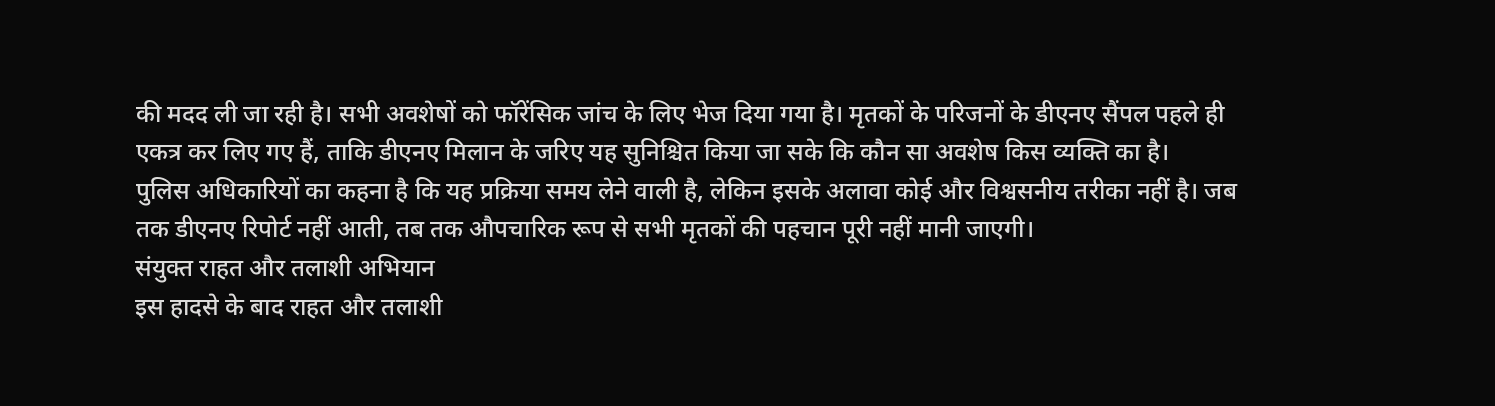की मदद ली जा रही है। सभी अवशेषों को फॉरेंसिक जांच के लिए भेज दिया गया है। मृतकों के परिजनों के डीएनए सैंपल पहले ही एकत्र कर लिए गए हैं, ताकि डीएनए मिलान के जरिए यह सुनिश्चित किया जा सके कि कौन सा अवशेष किस व्यक्ति का है।
पुलिस अधिकारियों का कहना है कि यह प्रक्रिया समय लेने वाली है, लेकिन इसके अलावा कोई और विश्वसनीय तरीका नहीं है। जब तक डीएनए रिपोर्ट नहीं आती, तब तक औपचारिक रूप से सभी मृतकों की पहचान पूरी नहीं मानी जाएगी।
संयुक्त राहत और तलाशी अभियान
इस हादसे के बाद राहत और तलाशी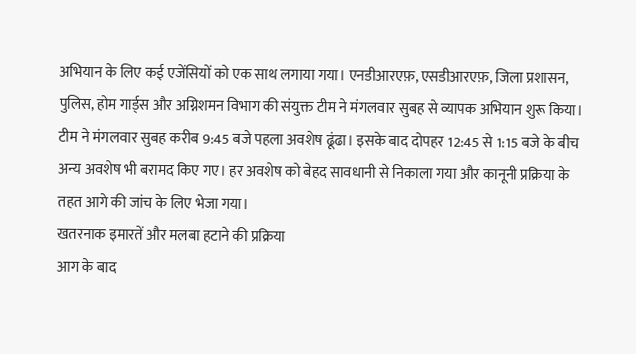अभियान के लिए कई एजेंसियों को एक साथ लगाया गया। एनडीआरएफ़, एसडीआरएफ़, जिला प्रशासन, पुलिस, होम गार्ड्स और अग्निशमन विभाग की संयुक्त टीम ने मंगलवार सुबह से व्यापक अभियान शुरू किया।
टीम ने मंगलवार सुबह करीब 9:45 बजे पहला अवशेष ढूंढा। इसके बाद दोपहर 12:45 से 1:15 बजे के बीच अन्य अवशेष भी बरामद किए गए। हर अवशेष को बेहद सावधानी से निकाला गया और कानूनी प्रक्रिया के तहत आगे की जांच के लिए भेजा गया।
खतरनाक इमारतें और मलबा हटाने की प्रक्रिया
आग के बाद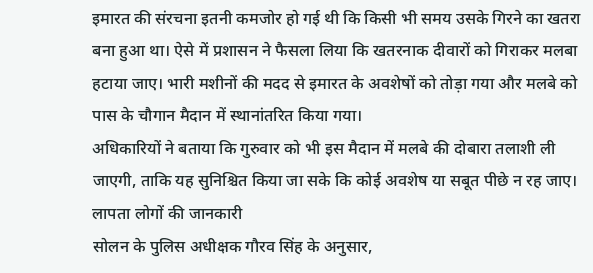इमारत की संरचना इतनी कमजोर हो गई थी कि किसी भी समय उसके गिरने का खतरा बना हुआ था। ऐसे में प्रशासन ने फैसला लिया कि खतरनाक दीवारों को गिराकर मलबा हटाया जाए। भारी मशीनों की मदद से इमारत के अवशेषों को तोड़ा गया और मलबे को पास के चौगान मैदान में स्थानांतरित किया गया।
अधिकारियों ने बताया कि गुरुवार को भी इस मैदान में मलबे की दोबारा तलाशी ली जाएगी, ताकि यह सुनिश्चित किया जा सके कि कोई अवशेष या सबूत पीछे न रह जाए।
लापता लोगों की जानकारी
सोलन के पुलिस अधीक्षक गौरव सिंह के अनुसार,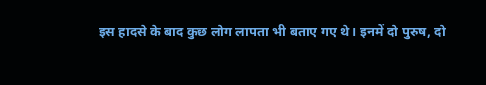इस हादसे के बाद कुछ लोग लापता भी बताए गए थे। इनमें दो पुरुष, दो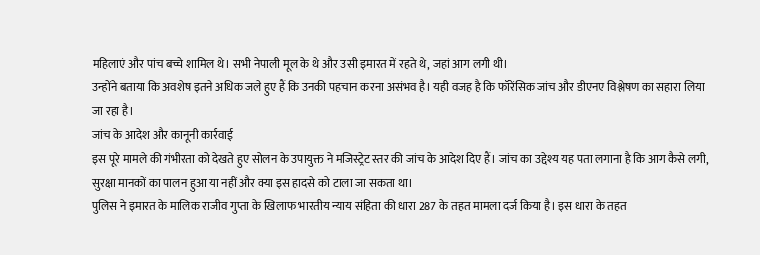महिलाएं और पांच बच्चे शामिल थे। सभी नेपाली मूल के थे और उसी इमारत में रहते थे, जहां आग लगी थी।
उन्होंने बताया कि अवशेष इतने अधिक जले हुए हैं कि उनकी पहचान करना असंभव है। यही वजह है कि फॉरेंसिक जांच और डीएनए विश्लेषण का सहारा लिया जा रहा है।
जांच के आदेश और कानूनी कार्रवाई
इस पूरे मामले की गंभीरता को देखते हुए सोलन के उपायुक्त ने मजिस्ट्रेट स्तर की जांच के आदेश दिए हैं। जांच का उद्देश्य यह पता लगाना है कि आग कैसे लगी, सुरक्षा मानकों का पालन हुआ या नहीं और क्या इस हादसे को टाला जा सकता था।
पुलिस ने इमारत के मालिक राजीव गुप्ता के खिलाफ भारतीय न्याय संहिता की धारा 287 के तहत मामला दर्ज किया है। इस धारा के तहत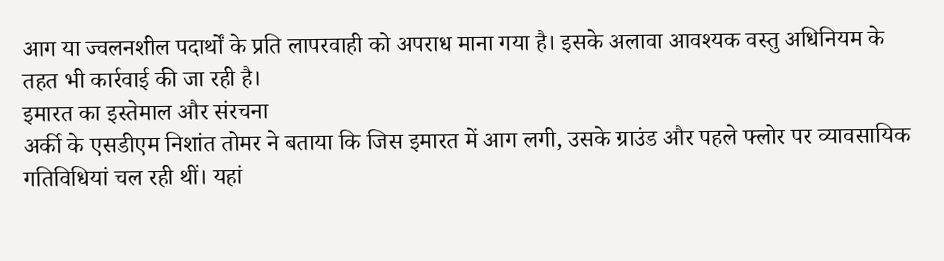आग या ज्वलनशील पदार्थों के प्रति लापरवाही को अपराध माना गया है। इसके अलावा आवश्यक वस्तु अधिनियम के तहत भी कार्रवाई की जा रही है।
इमारत का इस्तेमाल और संरचना
अर्की के एसडीएम निशांत तोमर ने बताया कि जिस इमारत में आग लगी, उसके ग्राउंड और पहले फ्लोर पर व्यावसायिक गतिविधियां चल रही थीं। यहां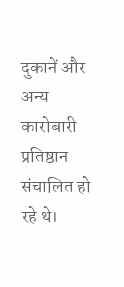दुकानें और अन्य कारोबारी प्रतिष्ठान संचालित हो रहे थे।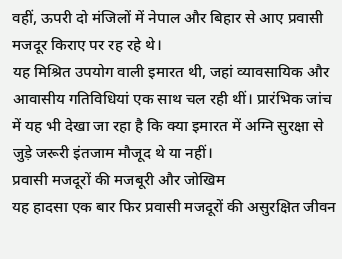वहीं, ऊपरी दो मंजिलों में नेपाल और बिहार से आए प्रवासी मजदूर किराए पर रह रहे थे।
यह मिश्रित उपयोग वाली इमारत थी, जहां व्यावसायिक और आवासीय गतिविधियां एक साथ चल रही थीं। प्रारंभिक जांच में यह भी देखा जा रहा है कि क्या इमारत में अग्नि सुरक्षा से जुड़े जरूरी इंतजाम मौजूद थे या नहीं।
प्रवासी मजदूरों की मजबूरी और जोखिम
यह हादसा एक बार फिर प्रवासी मजदूरों की असुरक्षित जीवन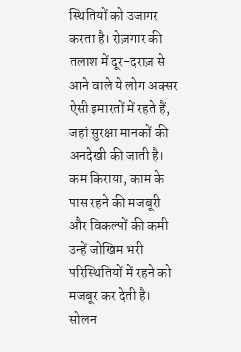स्थितियों को उजागर करता है। रोज़गार की तलाश में दूर-दराज़ से आने वाले ये लोग अक्सर ऐसी इमारतों में रहते हैं, जहां सुरक्षा मानकों की अनदेखी की जाती है।
कम किराया, काम के पास रहने की मजबूरी और विकल्पों की कमी उन्हें जोखिम भरी परिस्थितियों में रहने को मजबूर कर देती है। सोलन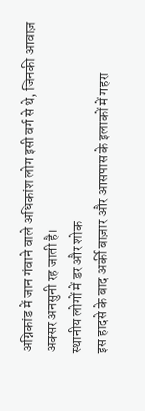अग्निकांड में जान गंवाने वाले अधिकांश लोग इसी वर्ग से थे, जिनकी आवाज़ अक्सर अनसुनी रह जाती है।
स्थानीय लोगों में डर और शोक
इस हादसे के बाद अर्की बाज़ार और आसपास के इलाकों में गहरा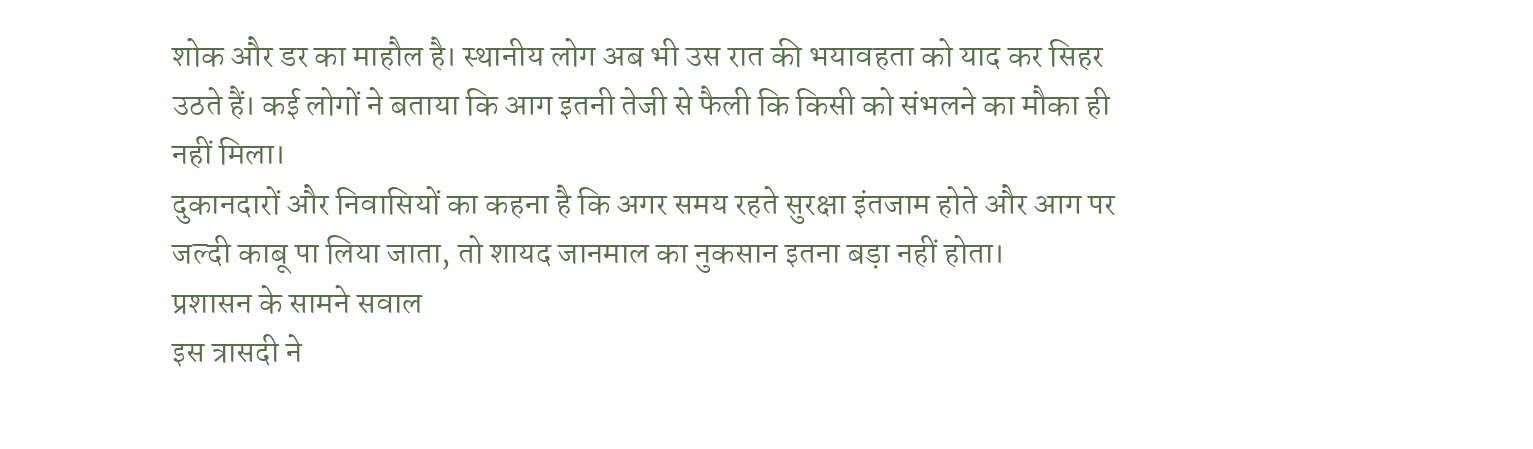शोक और डर का माहौल है। स्थानीय लोग अब भी उस रात की भयावहता को याद कर सिहर उठते हैं। कई लोगों ने बताया कि आग इतनी तेजी से फैली कि किसी को संभलने का मौका ही नहीं मिला।
दुकानदारों और निवासियों का कहना है कि अगर समय रहते सुरक्षा इंतजाम होते और आग पर जल्दी काबू पा लिया जाता, तो शायद जानमाल का नुकसान इतना बड़ा नहीं होता।
प्रशासन के सामने सवाल
इस त्रासदी ने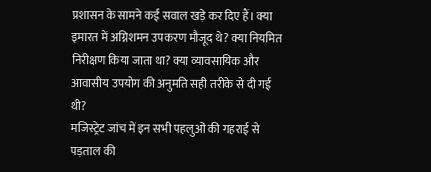प्रशासन के सामने कई सवाल खड़े कर दिए हैं। क्या इमारत में अग्निशमन उपकरण मौजूद थे? क्या नियमित निरीक्षण किया जाता था? क्या व्यावसायिक और आवासीय उपयोग की अनुमति सही तरीके से दी गई थी?
मजिस्ट्रेट जांच में इन सभी पहलुओं की गहराई से पड़ताल की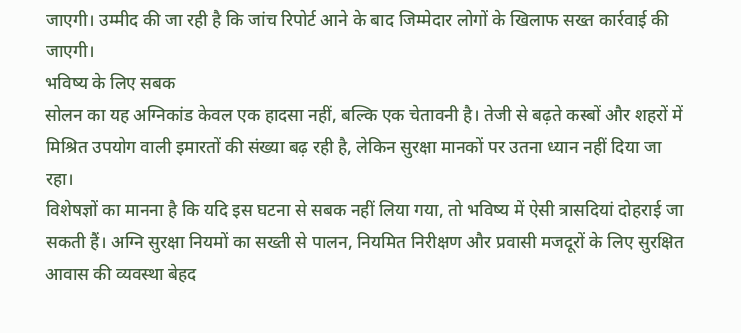जाएगी। उम्मीद की जा रही है कि जांच रिपोर्ट आने के बाद जिम्मेदार लोगों के खिलाफ सख्त कार्रवाई की जाएगी।
भविष्य के लिए सबक
सोलन का यह अग्निकांड केवल एक हादसा नहीं, बल्कि एक चेतावनी है। तेजी से बढ़ते कस्बों और शहरों में मिश्रित उपयोग वाली इमारतों की संख्या बढ़ रही है, लेकिन सुरक्षा मानकों पर उतना ध्यान नहीं दिया जा रहा।
विशेषज्ञों का मानना है कि यदि इस घटना से सबक नहीं लिया गया, तो भविष्य में ऐसी त्रासदियां दोहराई जा सकती हैं। अग्नि सुरक्षा नियमों का सख्ती से पालन, नियमित निरीक्षण और प्रवासी मजदूरों के लिए सुरक्षित आवास की व्यवस्था बेहद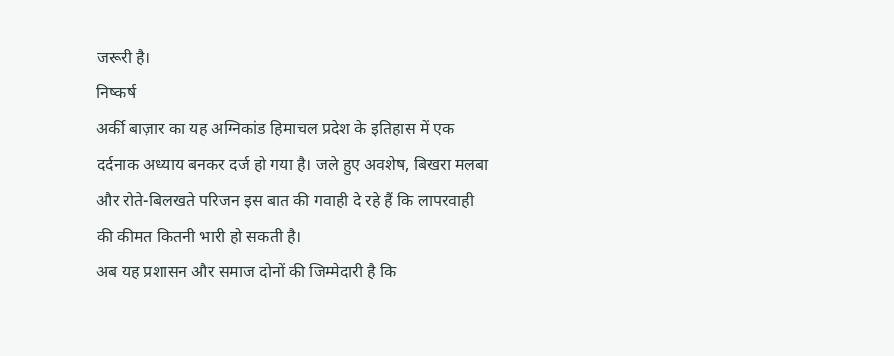जरूरी है।
निष्कर्ष
अर्की बाज़ार का यह अग्निकांड हिमाचल प्रदेश के इतिहास में एक दर्दनाक अध्याय बनकर दर्ज हो गया है। जले हुए अवशेष, बिखरा मलबा और रोते-बिलखते परिजन इस बात की गवाही दे रहे हैं कि लापरवाही की कीमत कितनी भारी हो सकती है।
अब यह प्रशासन और समाज दोनों की जिम्मेदारी है कि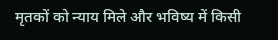मृतकों को न्याय मिले और भविष्य में किसी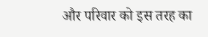और परिवार को इस तरह का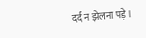दर्द न झेलना पड़े।